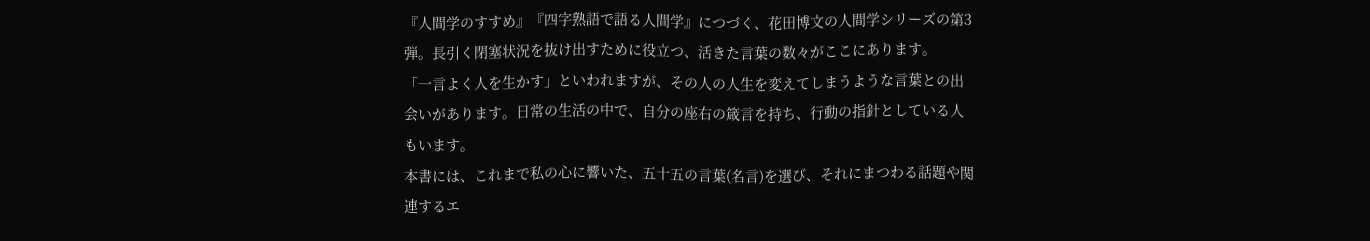『人間学のすすめ』『四字熟語で語る人間学』につづく、花田博文の人間学シリーズの第3弾。長引く閉塞状況を抜け出すために役立つ、活きた言葉の数々がここにあります。
「一言よく人を生かす」といわれますが、その人の人生を変えてしまうような言葉との出会いがあります。日常の生活の中で、自分の座右の箴言を持ち、行動の指針としている人もいます。
本書には、これまで私の心に響いた、五十五の言葉(名言)を選び、それにまつわる話題や関連するエ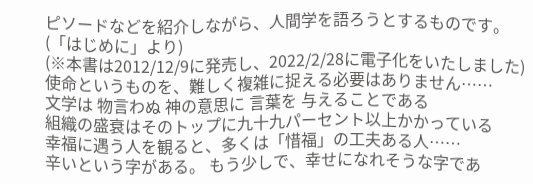ピソードなどを紹介しながら、人間学を語ろうとするものです。(「はじめに」より)
(※本書は2012/12/9に発売し、2022/2/28に電子化をいたしました)
使命というものを、難しく複雑に捉える必要はありません……
文学は 物言わぬ 神の意思に 言葉を 与えることである
組織の盛衰はそのトップに九十九パーセント以上かかっている
幸福に遇う人を観ると、多くは「惜福」の工夫ある人……
辛いという字がある。 もう少しで、幸せになれそうな字であ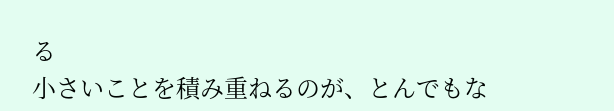る
小さいことを積み重ねるのが、とんでもな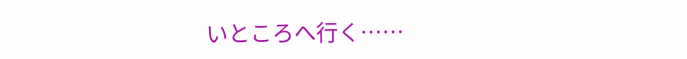いところへ行く……